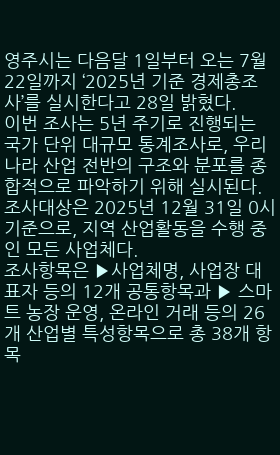영주시는 다음달 1일부터 오는 7월 22일까지 ‘2025년 기준 경제총조사’를 실시한다고 28일 밝혔다.
이번 조사는 5년 주기로 진행되는 국가 단위 대규모 통계조사로, 우리나라 산업 전반의 구조와 분포를 종합적으로 파악하기 위해 실시된다.
조사대상은 2025년 12월 31일 0시 기준으로, 지역 산업활동을 수행 중인 모든 사업체다.
조사항목은 ▶사업체명, 사업장 대표자 등의 12개 공통항목과 ▶ 스마트 농장 운영, 온라인 거래 등의 26개 산업별 특성항목으로 총 38개 항목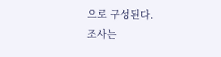으로 구성된다.
조사는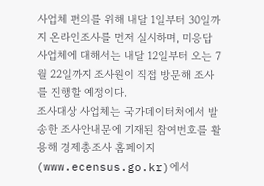사업체 편의를 위해 내달 1일부터 30일까지 온라인조사를 먼저 실시하며, 미응답 사업체에 대해서는 내달 12일부터 오는 7월 22일까지 조사원이 직접 방문해 조사를 진행할 예정이다.
조사대상 사업체는 국가데이터처에서 발송한 조사안내문에 기재된 참여번호를 활용해 경제총조사 홈페이지(www.ecensus.go.kr)에서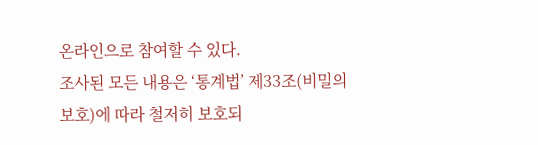온라인으로 참여할 수 있다.
조사된 모든 내용은 ‘통계법’ 제33조(비밀의 보호)에 따라 철저히 보호되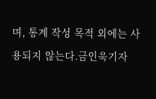며, 통계 작성 목적 외에는 사용되지 않는다.금인욱기자